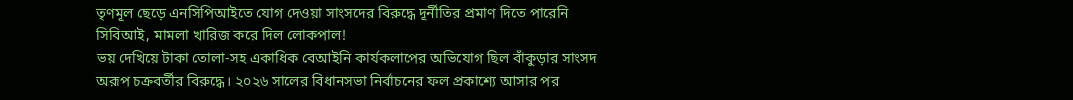তৃণমূল ছেড়ে এনসিপিআইতে যোগ দেওয়া সাংসদের বিরুদ্ধে দূর্নীতির প্রমাণ দিতে পারেনি সিবিআই, মামলা খারিজ করে দিল লোকপাল!
ভয় দেখিয়ে টাকা তোলা-সহ একাধিক বেআইনি কার্যকলাপের অভিযোগ ছিল বাঁকুড়ার সাংসদ অরূপ চক্রবর্তীর বিরুদ্ধে। ২০২৬ সালের বিধানসভা নির্বাচনের ফল প্রকাশ্যে আসার পর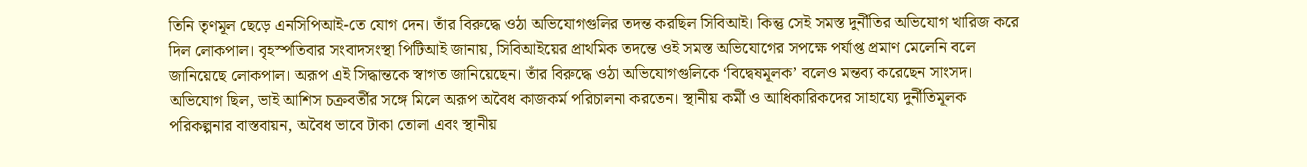তিনি তৃণমূল ছেড়ে এনসিপিআই-তে যোগ দেন। তাঁর বিরুদ্ধে ওঠা অভিযোগগুলির তদন্ত করছিল সিবিআই। কিন্তু সেই সমস্ত দুর্নীতির অভিযোগ খারিজ করে দিল লোকপাল। বৃহস্পতিবার সংবাদসংস্থা পিটিআই জানায়, সিবিআইয়ের প্রাথমিক তদন্তে ওই সমস্ত অভিযোগের সপক্ষে পর্যাপ্ত প্রমাণ মেলেনি বলে জানিয়েছে লোকপাল। অরূপ এই সিদ্ধান্তকে স্বাগত জানিয়েছেন। তাঁর বিরুদ্ধে ওঠা অভিযোগগুলিকে ‘বিদ্বেষমূলক’ বলেও মন্তব্য করেছেন সাংসদ।
অভিযোগ ছিল, ভাই আশিস চক্রবর্তীর সঙ্গে মিলে অরূপ অবৈধ কাজকর্ম পরিচালনা করতেন। স্থানীয় কর্মী ও আধিকারিকদের সাহায্যে দুর্নীতিমূলক পরিকল্পনার বাস্তবায়ন, অবৈধ ভাবে টাকা তোলা এবং স্থানীয়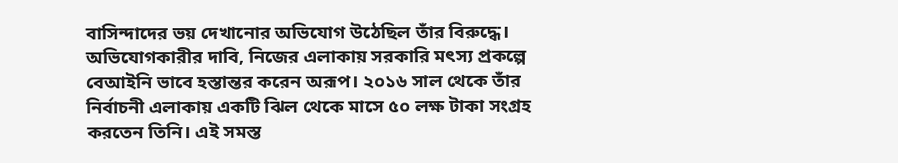বাসিন্দাদের ভয় দেখানোর অভিযোগ উঠেছিল তাঁর বিরুদ্ধে। অভিযোগকারীর দাবি, নিজের এলাকায় সরকারি মৎস্য প্রকল্পে বেআইনি ভাবে হস্তান্তর করেন অরূপ। ২০১৬ সাল থেকে তাঁর নির্বাচনী এলাকায় একটি ঝিল থেকে মাসে ৫০ লক্ষ টাকা সংগ্রহ করতেন তিনি। এই সমস্ত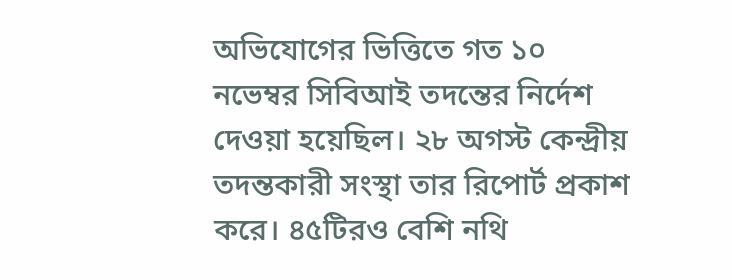অভিযোগের ভিত্তিতে গত ১০ নভেম্বর সিবিআই তদন্তের নির্দেশ দেওয়া হয়েছিল। ২৮ অগস্ট কেন্দ্রীয় তদন্তকারী সংস্থা তার রিপোর্ট প্রকাশ করে। ৪৫টিরও বেশি নথি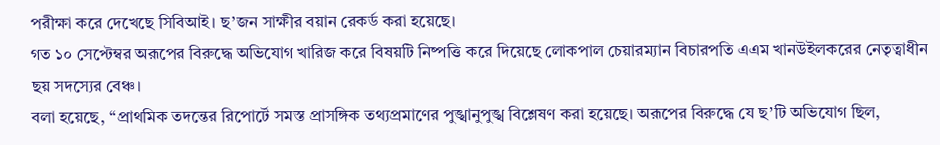পরীক্ষা করে দেখেছে সিবিআই। ছ’জন সাক্ষীর বয়ান রেকর্ড করা হয়েছে।
গত ১০ সেপ্টেম্বর অরূপের বিরুদ্ধে অভিযোগ খারিজ করে বিষয়টি নিষ্পত্তি করে দিয়েছে লোকপাল চেয়ারম্যান বিচারপতি এএম খানউইলকরের নেতৃত্বাধীন ছয় সদস্যের বেঞ্চ।
বলা হয়েছে, ‘‘প্রাথমিক তদন্তের রিপোর্টে সমস্ত প্রাসঙ্গিক তথ্যপ্রমাণের পুঙ্খানুপুঙ্খ বিশ্লেষণ করা হয়েছে। অরূপের বিরুদ্ধে যে ছ’টি অভিযোগ ছিল,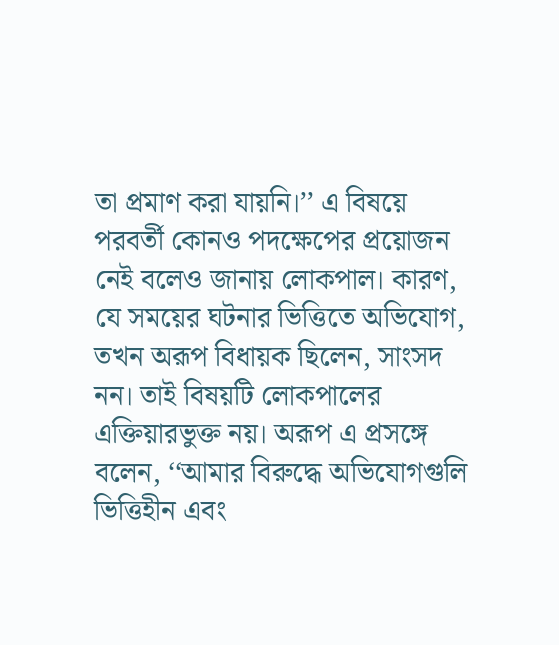তা প্রমাণ করা যায়নি।’’ এ বিষয়ে পরবর্তী কোনও পদক্ষেপের প্রয়োজন নেই বলেও জানায় লোকপাল। কারণ, যে সময়ের ঘটনার ভিত্তিতে অভিযোগ, তখন অরূপ বিধায়ক ছিলেন, সাংসদ নন। তাই বিষয়টি লোকপালের এক্তিয়ারভুক্ত নয়। অরূপ এ প্রসঙ্গে বলেন, ‘‘আমার বিরুদ্ধে অভিযোগগুলি ভিত্তিহীন এবং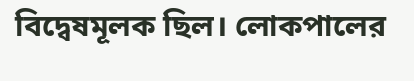বিদ্বেষমূলক ছিল। লোকপালের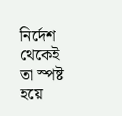নির্দেশ থেকেই তা স্পষ্ট হয়ে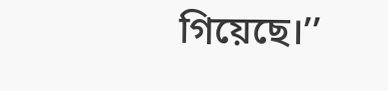গিয়েছে।’’